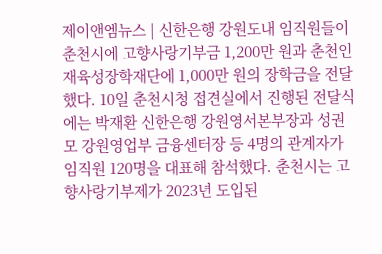제이앤엠뉴스 | 신한은행 강원도내 임직원들이 춘천시에 고향사랑기부금 1,200만 원과 춘천인재육성장학재단에 1,000만 원의 장학금을 전달했다. 10일 춘천시청 접견실에서 진행된 전달식에는 박재환 신한은행 강원영서본부장과 성권모 강원영업부 금융센터장 등 4명의 관계자가 임직원 120명을 대표해 참석했다. 춘천시는 고향사랑기부제가 2023년 도입된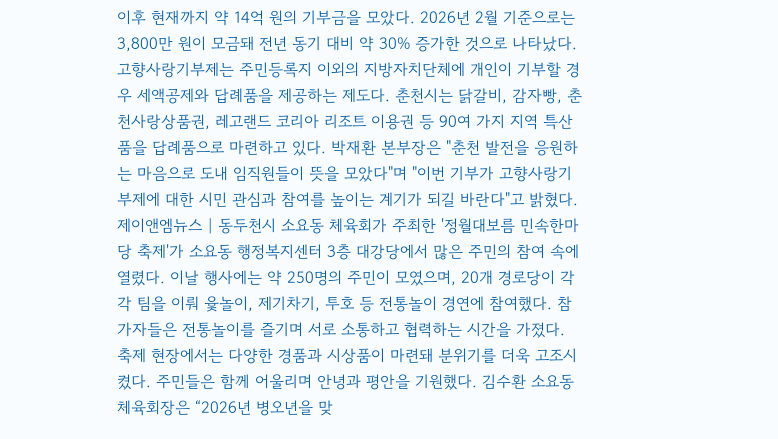이후 현재까지 약 14억 원의 기부금을 모았다. 2026년 2월 기준으로는 3,800만 원이 모금돼 전년 동기 대비 약 30% 증가한 것으로 나타났다. 고향사랑기부제는 주민등록지 이외의 지방자치단체에 개인이 기부할 경우 세액공제와 답례품을 제공하는 제도다. 춘천시는 닭갈비, 감자빵, 춘천사랑상품권, 레고랜드 코리아 리조트 이용권 등 90여 가지 지역 특산품을 답례품으로 마련하고 있다. 박재환 본부장은 "춘천 발전을 응원하는 마음으로 도내 임직원들이 뜻을 모았다"며 "이번 기부가 고향사랑기부제에 대한 시민 관심과 참여를 높이는 계기가 되길 바란다"고 밝혔다.
제이앤엠뉴스 | 동두천시 소요동 체육회가 주최한 '정월대보름 민속한마당 축제'가 소요동 행정복지센터 3층 대강당에서 많은 주민의 참여 속에 열렸다. 이날 행사에는 약 250명의 주민이 모였으며, 20개 경로당이 각각 팀을 이뤄 윷놀이, 제기차기, 투호 등 전통놀이 경연에 참여했다. 참가자들은 전통놀이를 즐기며 서로 소통하고 협력하는 시간을 가졌다. 축제 현장에서는 다양한 경품과 시상품이 마련돼 분위기를 더욱 고조시켰다. 주민들은 함께 어울리며 안녕과 평안을 기원했다. 김수환 소요동 체육회장은 “2026년 병오년을 맞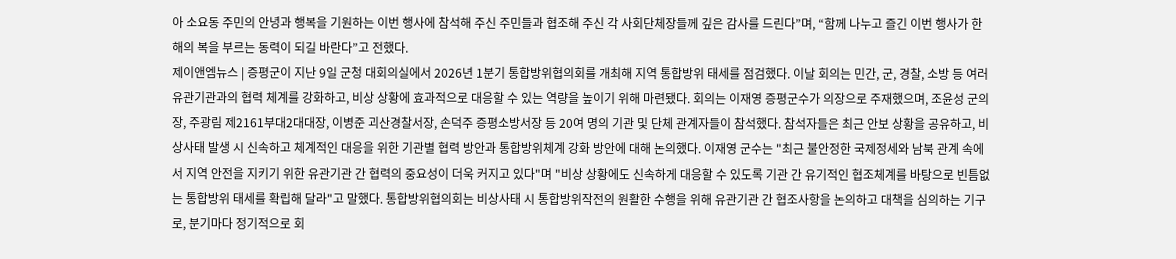아 소요동 주민의 안녕과 행복을 기원하는 이번 행사에 참석해 주신 주민들과 협조해 주신 각 사회단체장들께 깊은 감사를 드린다”며, “함께 나누고 즐긴 이번 행사가 한 해의 복을 부르는 동력이 되길 바란다”고 전했다.
제이앤엠뉴스 | 증평군이 지난 9일 군청 대회의실에서 2026년 1분기 통합방위협의회를 개최해 지역 통합방위 태세를 점검했다. 이날 회의는 민간, 군, 경찰, 소방 등 여러 유관기관과의 협력 체계를 강화하고, 비상 상황에 효과적으로 대응할 수 있는 역량을 높이기 위해 마련됐다. 회의는 이재영 증평군수가 의장으로 주재했으며, 조윤성 군의장, 주광림 제2161부대2대대장, 이병준 괴산경찰서장, 손덕주 증평소방서장 등 20여 명의 기관 및 단체 관계자들이 참석했다. 참석자들은 최근 안보 상황을 공유하고, 비상사태 발생 시 신속하고 체계적인 대응을 위한 기관별 협력 방안과 통합방위체계 강화 방안에 대해 논의했다. 이재영 군수는 "최근 불안정한 국제정세와 남북 관계 속에서 지역 안전을 지키기 위한 유관기관 간 협력의 중요성이 더욱 커지고 있다"며 "비상 상황에도 신속하게 대응할 수 있도록 기관 간 유기적인 협조체계를 바탕으로 빈틈없는 통합방위 태세를 확립해 달라"고 말했다. 통합방위협의회는 비상사태 시 통합방위작전의 원활한 수행을 위해 유관기관 간 협조사항을 논의하고 대책을 심의하는 기구로, 분기마다 정기적으로 회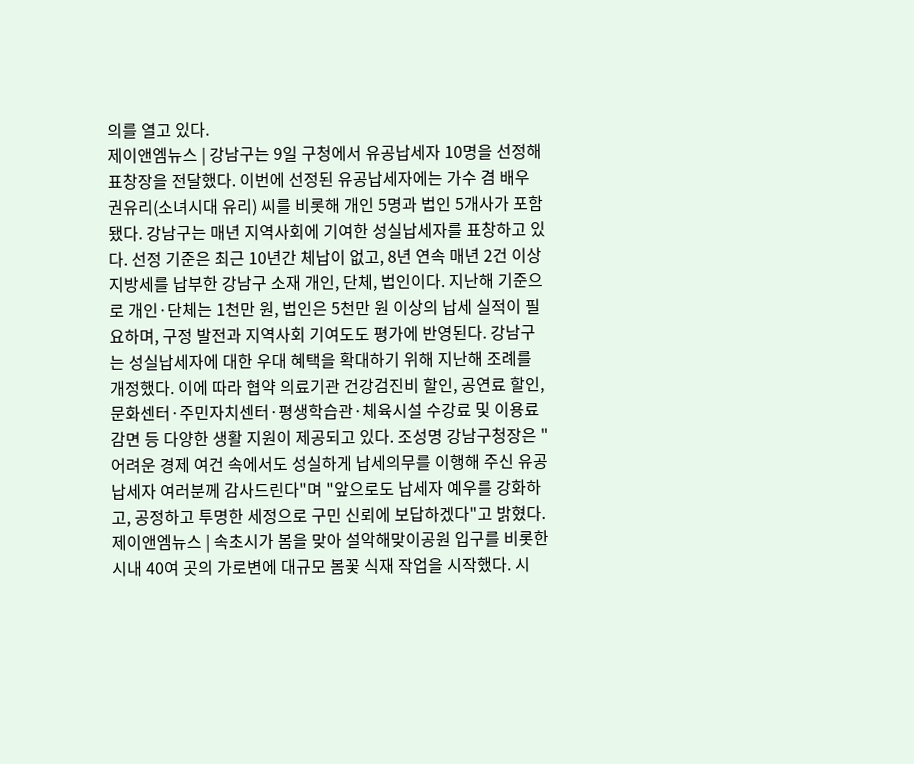의를 열고 있다.
제이앤엠뉴스 | 강남구는 9일 구청에서 유공납세자 10명을 선정해 표창장을 전달했다. 이번에 선정된 유공납세자에는 가수 겸 배우 권유리(소녀시대 유리) 씨를 비롯해 개인 5명과 법인 5개사가 포함됐다. 강남구는 매년 지역사회에 기여한 성실납세자를 표창하고 있다. 선정 기준은 최근 10년간 체납이 없고, 8년 연속 매년 2건 이상 지방세를 납부한 강남구 소재 개인, 단체, 법인이다. 지난해 기준으로 개인·단체는 1천만 원, 법인은 5천만 원 이상의 납세 실적이 필요하며, 구정 발전과 지역사회 기여도도 평가에 반영된다. 강남구는 성실납세자에 대한 우대 혜택을 확대하기 위해 지난해 조례를 개정했다. 이에 따라 협약 의료기관 건강검진비 할인, 공연료 할인, 문화센터·주민자치센터·평생학습관·체육시설 수강료 및 이용료 감면 등 다양한 생활 지원이 제공되고 있다. 조성명 강남구청장은 "어려운 경제 여건 속에서도 성실하게 납세의무를 이행해 주신 유공납세자 여러분께 감사드린다"며 "앞으로도 납세자 예우를 강화하고, 공정하고 투명한 세정으로 구민 신뢰에 보답하겠다"고 밝혔다.
제이앤엠뉴스 | 속초시가 봄을 맞아 설악해맞이공원 입구를 비롯한 시내 40여 곳의 가로변에 대규모 봄꽃 식재 작업을 시작했다. 시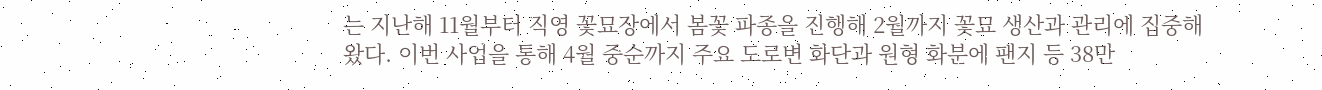는 지난해 11월부터 직영 꽃묘장에서 봄꽃 파종을 진행해 2월까지 꽃묘 생산과 관리에 집중해왔다. 이번 사업을 통해 4월 중순까지 주요 도로변 화단과 원형 화분에 팬지 등 38만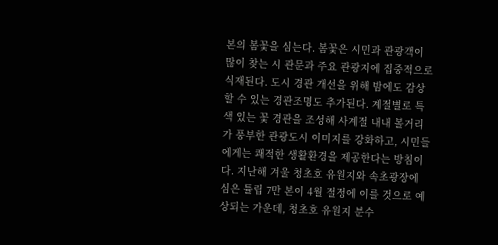본의 봄꽃을 심는다. 봄꽃은 시민과 관광객이 많이 찾는 시 관문과 주요 관광지에 집중적으로 식재된다. 도시 경관 개선을 위해 밤에도 감상할 수 있는 경관조명도 추가된다. 계절별로 특색 있는 꽃 경관을 조성해 사계절 내내 볼거리가 풍부한 관광도시 이미지를 강화하고, 시민들에게는 쾌적한 생활환경을 제공한다는 방침이다. 지난해 겨울 청초호 유원지와 속초광장에 심은 튤립 7만 본이 4월 절정에 이를 것으로 예상되는 가운데, 청초호 유원지 분수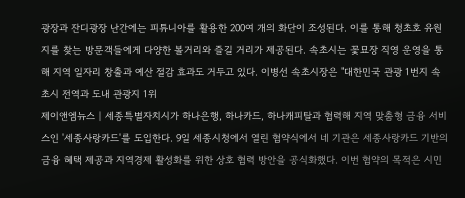광장과 잔디광장 난간에는 피튜니아를 활용한 200여 개의 화단이 조성된다. 이를 통해 청초호 유원지를 찾는 방문객들에게 다양한 볼거리와 즐길 거리가 제공된다. 속초시는 꽃묘장 직영 운영을 통해 지역 일자리 창출과 예산 절감 효과도 거두고 있다. 이병선 속초시장은 "대한민국 관광 1번지 속초시 전역과 도내 관광지 1위
제이앤엠뉴스 | 세종특별자치시가 하나은행, 하나카드, 하나캐피탈과 협력해 지역 맞춤형 금융 서비스인 '세종사랑카드'를 도입한다. 9일 세종시청에서 열린 협약식에서 네 기관은 세종사랑카드 기반의 금융 혜택 제공과 지역경제 활성화를 위한 상호 협력 방안을 공식화했다. 이번 협약의 목적은 시민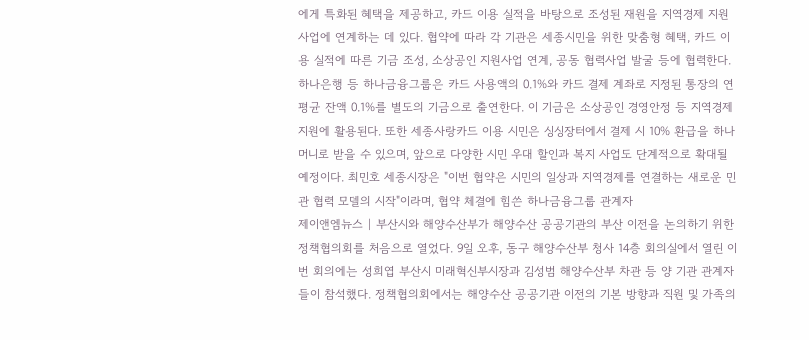에게 특화된 혜택을 제공하고, 카드 이용 실적을 바탕으로 조성된 재원을 지역경제 지원 사업에 연계하는 데 있다. 협약에 따라 각 기관은 세종시민을 위한 맞춤형 혜택, 카드 이용 실적에 따른 기금 조성, 소상공인 지원사업 연계, 공동 협력사업 발굴 등에 협력한다. 하나은행 등 하나금융그룹은 카드 사용액의 0.1%와 카드 결제 계좌로 지정된 통장의 연 평균 잔액 0.1%를 별도의 기금으로 출연한다. 이 기금은 소상공인 경영안정 등 지역경제 지원에 활용된다. 또한 세종사랑카드 이용 시민은 싱싱장터에서 결제 시 10% 환급을 하나머니로 받을 수 있으며, 앞으로 다양한 시민 우대 할인과 복지 사업도 단계적으로 확대될 예정이다. 최민호 세종시장은 "이번 협약은 시민의 일상과 지역경제를 연결하는 새로운 민관 협력 모델의 시작"이라며, 협약 체결에 힘쓴 하나금융그룹 관계자
제이앤엠뉴스 | 부산시와 해양수산부가 해양수산 공공기관의 부산 이전을 논의하기 위한 정책협의회를 처음으로 열었다. 9일 오후, 동구 해양수산부 청사 14층 회의실에서 열린 이번 회의에는 성희엽 부산시 미래혁신부시장과 김성범 해양수산부 차관 등 양 기관 관계자들이 참석했다. 정책협의회에서는 해양수산 공공기관 이전의 기본 방향과 직원 및 가족의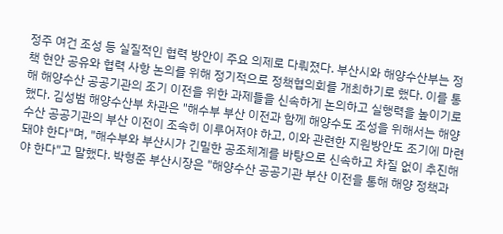정주 여건 조성 등 실질적인 협력 방안이 주요 의제로 다뤄졌다. 부산시와 해양수산부는 정책 현안 공유와 협력 사항 논의를 위해 정기적으로 정책협의회를 개최하기로 했다. 이를 통해 해양수산 공공기관의 조기 이전을 위한 과제들을 신속하게 논의하고 실행력을 높이기로 했다. 김성범 해양수산부 차관은 "해수부 부산 이전과 함께 해양수도 조성을 위해서는 해양수산 공공기관의 부산 이전이 조속히 이루어져야 하고, 이와 관련한 지원방안도 조기에 마련돼야 한다"며, "해수부와 부산시가 긴밀한 공조체계를 바탕으로 신속하고 차질 없이 추진해야 한다"고 말했다. 박형준 부산시장은 "해양수산 공공기관 부산 이전을 통해 해양 정책과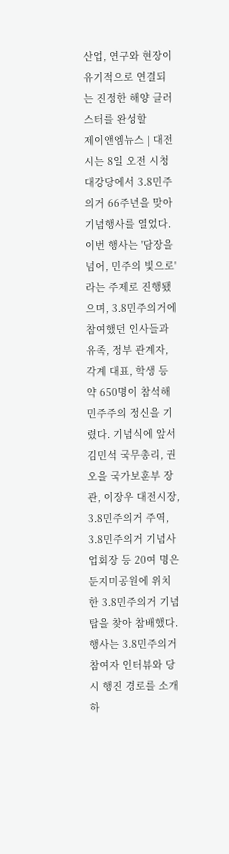산업, 연구와 현장이 유기적으로 연결되는 진정한 해양 클러스터를 완성할
제이앤엠뉴스 | 대전시는 8일 오전 시청 대강당에서 3․8민주의거 66주년을 맞아 기념행사를 열었다. 이번 행사는 '담장을 넘어, 민주의 빛으로'라는 주제로 진행됐으며, 3․8민주의거에 참여했던 인사들과 유족, 정부 관계자, 각계 대표, 학생 등 약 650명이 참석해 민주주의 정신을 기렸다. 기념식에 앞서 김민석 국무총리, 권오을 국가보훈부 장관, 이장우 대전시장, 3․8민주의거 주역, 3․8민주의거 기념사업회장 등 20여 명은 둔지미공원에 위치한 3․8민주의거 기념탑을 찾아 참배했다. 행사는 3․8민주의거 참여자 인터뷰와 당시 행진 경로를 소개하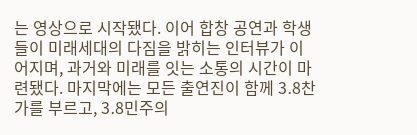는 영상으로 시작됐다. 이어 합창 공연과 학생들이 미래세대의 다짐을 밝히는 인터뷰가 이어지며, 과거와 미래를 잇는 소통의 시간이 마련됐다. 마지막에는 모든 출연진이 함께 3․8찬가를 부르고, 3․8민주의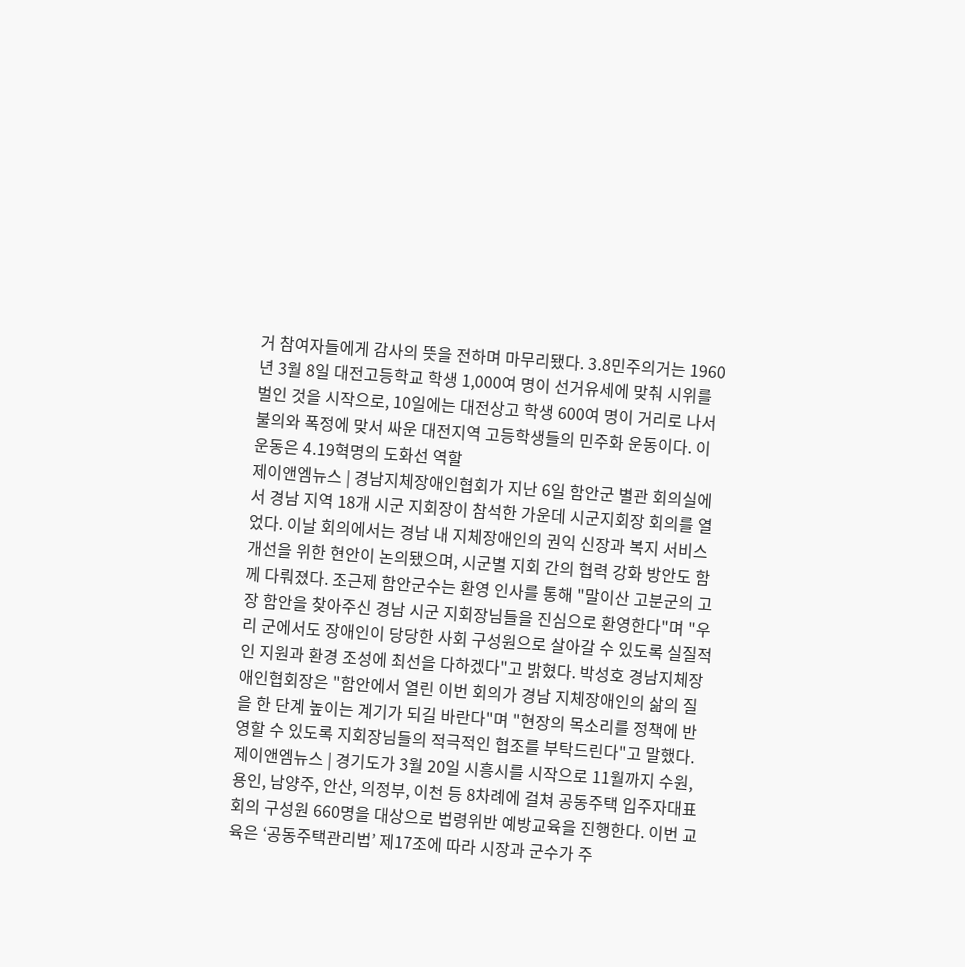거 참여자들에게 감사의 뜻을 전하며 마무리됐다. 3․8민주의거는 1960년 3월 8일 대전고등학교 학생 1,000여 명이 선거유세에 맞춰 시위를 벌인 것을 시작으로, 10일에는 대전상고 학생 600여 명이 거리로 나서 불의와 폭정에 맞서 싸운 대전지역 고등학생들의 민주화 운동이다. 이 운동은 4․19혁명의 도화선 역할
제이앤엠뉴스 | 경남지체장애인협회가 지난 6일 함안군 별관 회의실에서 경남 지역 18개 시군 지회장이 참석한 가운데 시군지회장 회의를 열었다. 이날 회의에서는 경남 내 지체장애인의 권익 신장과 복지 서비스 개선을 위한 현안이 논의됐으며, 시군별 지회 간의 협력 강화 방안도 함께 다뤄졌다. 조근제 함안군수는 환영 인사를 통해 "말이산 고분군의 고장 함안을 찾아주신 경남 시군 지회장님들을 진심으로 환영한다"며 "우리 군에서도 장애인이 당당한 사회 구성원으로 살아갈 수 있도록 실질적인 지원과 환경 조성에 최선을 다하겠다"고 밝혔다. 박성호 경남지체장애인협회장은 "함안에서 열린 이번 회의가 경남 지체장애인의 삶의 질을 한 단계 높이는 계기가 되길 바란다"며 "현장의 목소리를 정책에 반영할 수 있도록 지회장님들의 적극적인 협조를 부탁드린다"고 말했다.
제이앤엠뉴스 | 경기도가 3월 20일 시흥시를 시작으로 11월까지 수원, 용인, 남양주, 안산, 의정부, 이천 등 8차례에 걸쳐 공동주택 입주자대표회의 구성원 660명을 대상으로 법령위반 예방교육을 진행한다. 이번 교육은 ‘공동주택관리법’ 제17조에 따라 시장과 군수가 주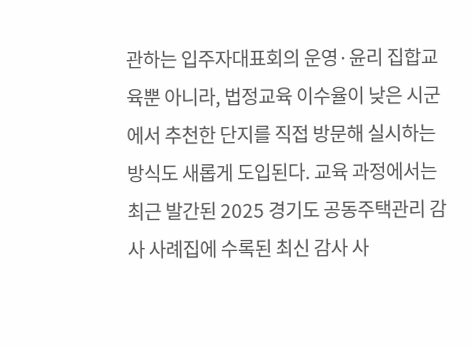관하는 입주자대표회의 운영·윤리 집합교육뿐 아니라, 법정교육 이수율이 낮은 시군에서 추천한 단지를 직접 방문해 실시하는 방식도 새롭게 도입된다. 교육 과정에서는 최근 발간된 2025 경기도 공동주택관리 감사 사례집에 수록된 최신 감사 사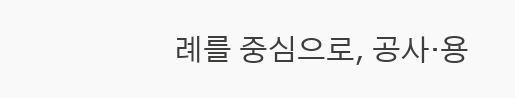례를 중심으로, 공사·용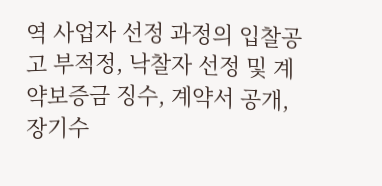역 사업자 선정 과정의 입찰공고 부적정, 낙찰자 선정 및 계약보증금 징수, 계약서 공개, 장기수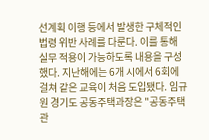선계획 이행 등에서 발생한 구체적인 법령 위반 사례를 다룬다. 이를 통해 실무 적용이 가능하도록 내용을 구성했다. 지난해에는 6개 시에서 6회에 걸쳐 같은 교육이 처음 도입됐다. 임규원 경기도 공동주택과장은 "공동주택관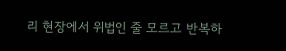리 현장에서 위법인 줄 모르고 반복하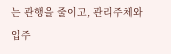는 관행을 줄이고, 관리주체와 입주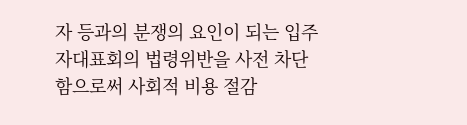자 등과의 분쟁의 요인이 되는 입주자대표회의 법령위반을 사전 차단함으로써 사회적 비용 절감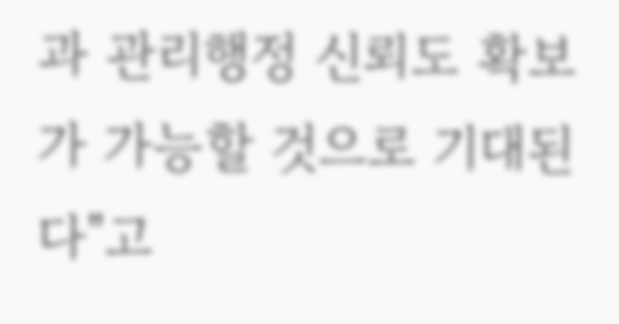과 관리행정 신뢰도 확보가 가능할 것으로 기대된다"고